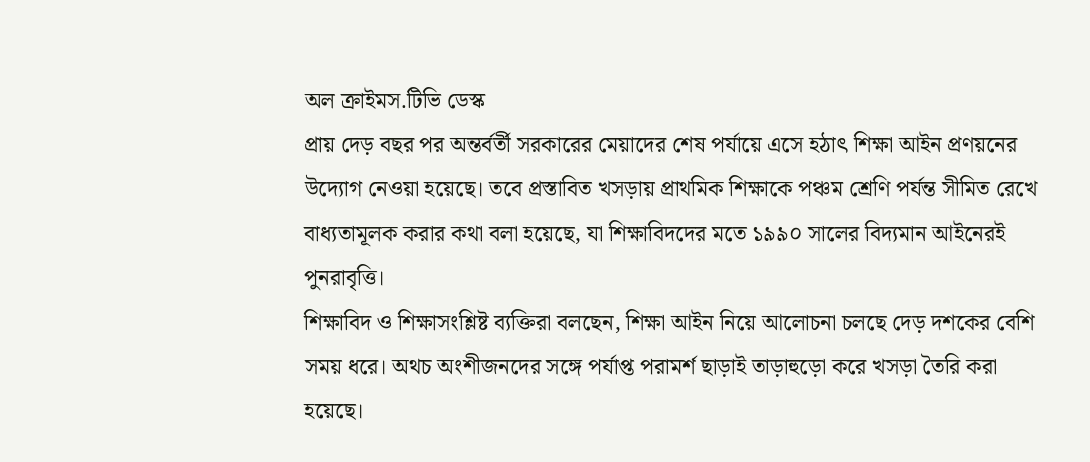অল ক্রাইমস.টিভি ডেস্ক
প্রায় দেড় বছর পর অন্তর্বর্তী সরকারের মেয়াদের শেষ পর্যায়ে এসে হঠাৎ শিক্ষা আইন প্রণয়নের উদ্যোগ নেওয়া হয়েছে। তবে প্রস্তাবিত খসড়ায় প্রাথমিক শিক্ষাকে পঞ্চম শ্রেণি পর্যন্ত সীমিত রেখে বাধ্যতামূলক করার কথা বলা হয়েছে, যা শিক্ষাবিদদের মতে ১৯৯০ সালের বিদ্যমান আইনেরই পুনরাবৃত্তি।
শিক্ষাবিদ ও শিক্ষাসংশ্লিষ্ট ব্যক্তিরা বলছেন, শিক্ষা আইন নিয়ে আলোচনা চলছে দেড় দশকের বেশি সময় ধরে। অথচ অংশীজনদের সঙ্গে পর্যাপ্ত পরামর্শ ছাড়াই তাড়াহুড়ো করে খসড়া তৈরি করা হয়েছে।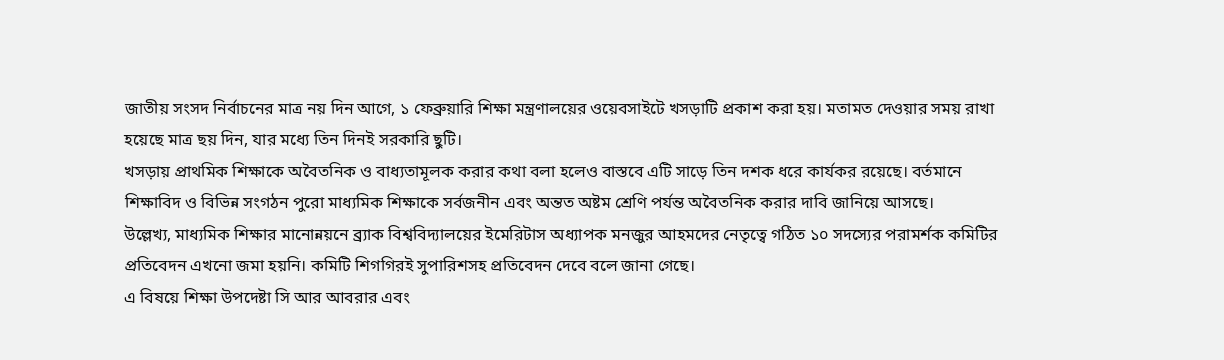জাতীয় সংসদ নির্বাচনের মাত্র নয় দিন আগে, ১ ফেব্রুয়ারি শিক্ষা মন্ত্রণালয়ের ওয়েবসাইটে খসড়াটি প্রকাশ করা হয়। মতামত দেওয়ার সময় রাখা হয়েছে মাত্র ছয় দিন, যার মধ্যে তিন দিনই সরকারি ছুটি।
খসড়ায় প্রাথমিক শিক্ষাকে অবৈতনিক ও বাধ্যতামূলক করার কথা বলা হলেও বাস্তবে এটি সাড়ে তিন দশক ধরে কার্যকর রয়েছে। বর্তমানে শিক্ষাবিদ ও বিভিন্ন সংগঠন পুরো মাধ্যমিক শিক্ষাকে সর্বজনীন এবং অন্তত অষ্টম শ্রেণি পর্যন্ত অবৈতনিক করার দাবি জানিয়ে আসছে।
উল্লেখ্য, মাধ্যমিক শিক্ষার মানোন্নয়নে ব্র্যাক বিশ্ববিদ্যালয়ের ইমেরিটাস অধ্যাপক মনজুর আহমদের নেতৃত্বে গঠিত ১০ সদস্যের পরামর্শক কমিটির প্রতিবেদন এখনো জমা হয়নি। কমিটি শিগগিরই সুপারিশসহ প্রতিবেদন দেবে বলে জানা গেছে।
এ বিষয়ে শিক্ষা উপদেষ্টা সি আর আবরার এবং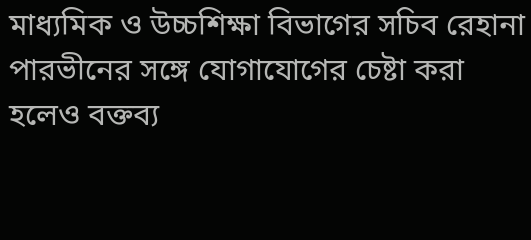মাধ্যমিক ও উচ্চশিক্ষা বিভাগের সচিব রেহানা পারভীনের সঙ্গে যোগাযোগের চেষ্টা করা হলেও বক্তব্য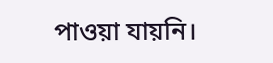পাওয়া যায়নি।